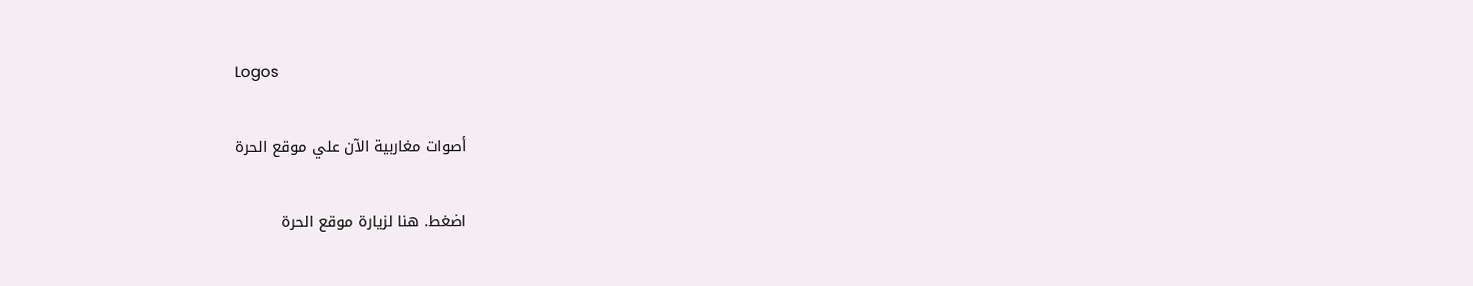Logos

أصوات مغاربية الآن علي موقع الحرة

اضغط. هنا لزيارة موقع الحرة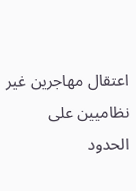اعتقال مهاجرين غير نظاميين على الحدود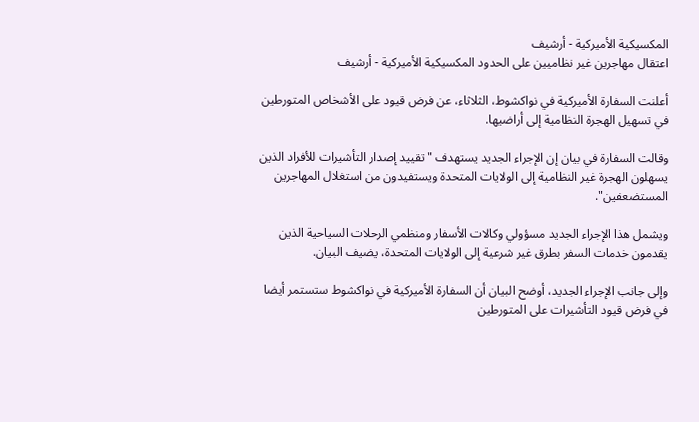المكسيكية الأميركية - أرشيف
اعتقال مهاجرين غير نظاميين على الحدود المكسيكية الأميركية - أرشيف

أعلنت السفارة الأميركية في نواكشوط، الثلاثاء، عن فرض قيود على الأشخاص المتورطين في تسهيل الهجرة النظامية إلى أراضيها.

وقالت السفارة في بيان إن الإجراء الجديد يستهدف "تقييد إصدار التأشيرات للأفراد الذين يسهلون الهجرة غير النظامية إلى الولايات المتحدة ويستفيدون من استغلال المهاجرين المستضعفين".

ويشمل هذا الإجراء الجديد مسؤولي وكالات الأسفار ومنظمي الرحلات السياحية الذين يقدمون خدمات السفر بطرق غير شرعية إلى الولايات المتحدة، يضيف البيان.

وإلى جانب الإجراء الجديد، أوضح البيان أن السفارة الأميركية في نواكشوط ستستمر أيضا في فرض قيود التأشيرات على المتورطين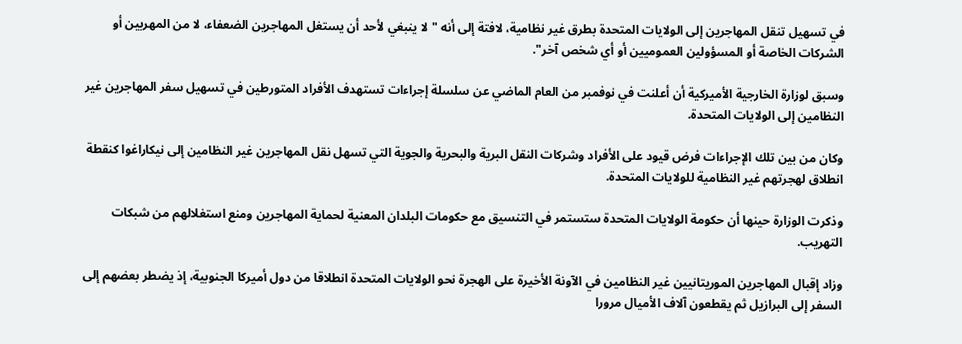في تسهيل تنقل المهاجرين إلى الولايات المتحدة بطرق غير نظامية، لافتة إلى أنه "لا ينبغي لأحد أن يستغل المهاجرين الضعفاء، لا من المهربين أو الشركات الخاصة أو المسؤولين العموميين أو أي شخص آخر".

وسبق لوزارة الخارجية الأميركية أن أعلنت في نوفمبر من العام الماضي عن سلسلة إجراءات تستهدف الأفراد المتورطين في تسهيل سفر المهاجرين غير النظامين إلى الولايات المتحدة.

وكان من بين تلك الإجراءات فرض قيود على الأفراد وشركات النقل البرية والبحرية والجوية التي تسهل نقل المهاجرين غير النظامين إلى نيكاراغوا كنقطة انطلاق لهجرتهم غير النظامية للولايات المتحدة.

وذكرت الوزارة حينها أن حكومة الولايات المتحدة ستستمر في التنسيق مع حكومات البلدان المعنية لحماية المهاجرين ومنع استغلالهم من شبكات التهريب.

وزاد إقبال المهاجرين الموريتانيين غير النظامين في الآونة الأخيرة على الهجرة نحو الولايات المتحدة انطلاقا من دول أميركا الجنوبية، إذ يضطر بعضهم إلى السفر إلى البرازيل ثم يقطعون آلاف الأميال مرورا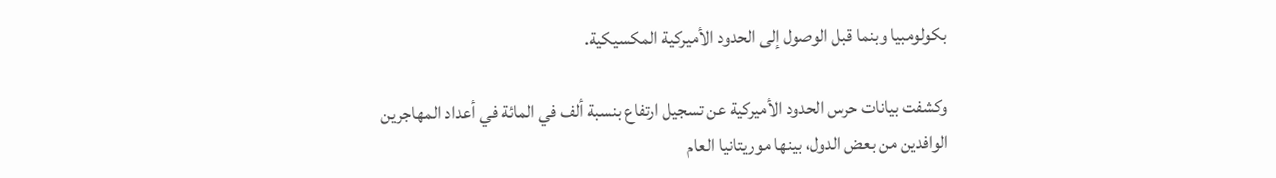بكولومبيا وبنما قبل الوصول إلى الحدود الأميركية المكسيكية.

وكشفت بيانات حرس الحدود الأميركية عن تسجيل ارتفاع بنسبة ألف في المائة في أعداد المهاجرين الوافدين من بعض الدول، بينها موريتانيا العام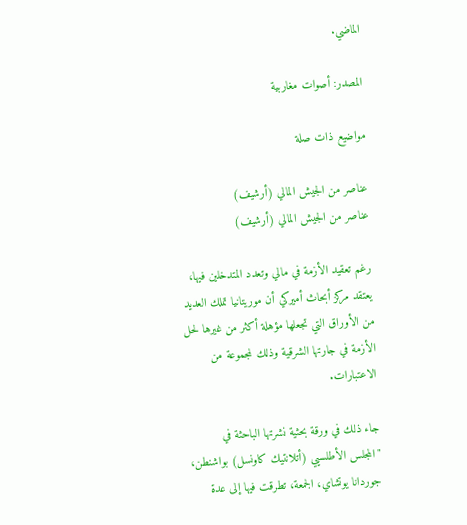الماضي.

المصدر: أصوات مغاربية

مواضيع ذات صلة

عناصر من الجيش المالي (أرشيف)
عناصر من الجيش المالي (أرشيف)

رغم تعقيد الأزمة في مالي وتعدد المتدخلين فيها، يعتقد مركز أبحاث أميركي أن موريتانيا تملك العديد من الأوراق التي تجعلها مؤهلة أكثر من غيرها لحل الأزمة في جارتها الشرقية وذلك لمجموعة من الاعتبارات.

جاء ذلك في ورقة بحثية نشرتها الباحثة في "المجلس الأطلسيي (أتلانتيك كاونسل) بواشنطن، جوردانا يوتشاي، الجمعة، تطرقت فيها إلى عدة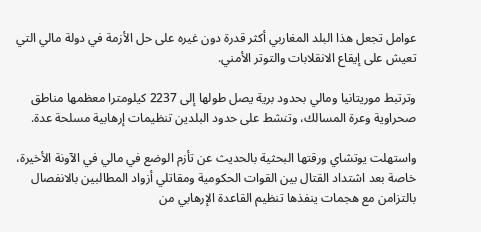عوامل تجعل هذا البلد المغاربي أكثر قدرة دون غيره على حل الأزمة في دولة مالي التي تعيش على إيقاع الانقلابات والتوتر الأمني.

وترتبط موريتانيا ومالي بحدود برية يصل طولها إلى 2237 كيلومترا معظمها مناطق صحراوية وعرة المسالك، وتنشط على حدود البلدين تنظيمات إرهابية مسلحة عدة.

واستهلت يوتشاي ورقتها البحثية بالحديث عن تأزم الوضع في مالي في الآونة الأخيرة، خاصة بعد اشتداد القتال بين القوات الحكومية ومقاتلي أزواد المطالبين بالانفصال بالتزامن مع هجمات ينفذها تنظيم القاعدة الإرهابي من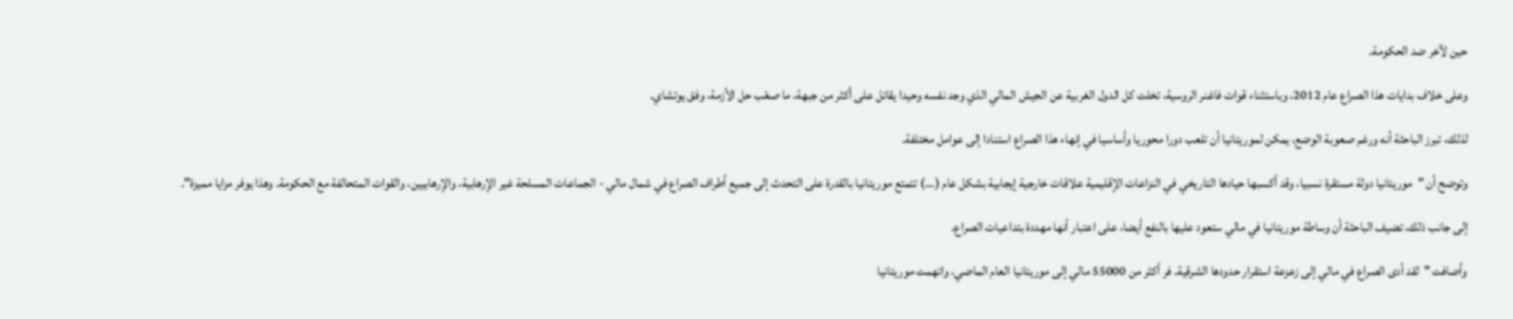حين لآخر ضد الحكومة.

وعلى خلاف بدايات هذا الصراع عام 2012، وباستثناء قوات فاغنر الروسية، تخلت كل الدول الغربية عن الجيش المالي الذي وجد نفسه وحيدا يقاتل على أكثر من جبهة، ما صعّب حل الأزمة، وفق يوتشاي.

لذلك، تبرز الباحثة أنه ورغم صعوبة الوضع، يمكن لموريتانيا أن تلعب دورا محوريا وأساسيا في إنهاء هذا الصراع استنادا إلى عوامل مختلفة.

وتوضح أن "موريتانيا دولة مستقرة نسبيا، وقد أكسبها حيادها التاريخي في النزاعات الإقليمية علاقات خارجية إيجابية بشكل عام (...) تتمتع موريتانيا بالقدرة على التحدث إلى جميع أطراف الصراع في شمال مالي - الجماعات المسلحة غير الإرهابية، والإرهابيين، والقوات المتحالفة مع الحكومة. وهذا يوفر مزايا مميزة".

إلى جانب ذلك، تضيف الباحثة أن وساطة موريتانيا في مالي ستعود عليها بالنفع أيضا، على اعتبار أنها مهددة بتداعيات الصراع.

وأضافت "لقد أدى الصراع في مالي إلى زعزعة استقرار حدودها الشرقية. فر أكثر من 55000 مالي إلى موريتانيا العام الماضي، واتهمت موريتانيا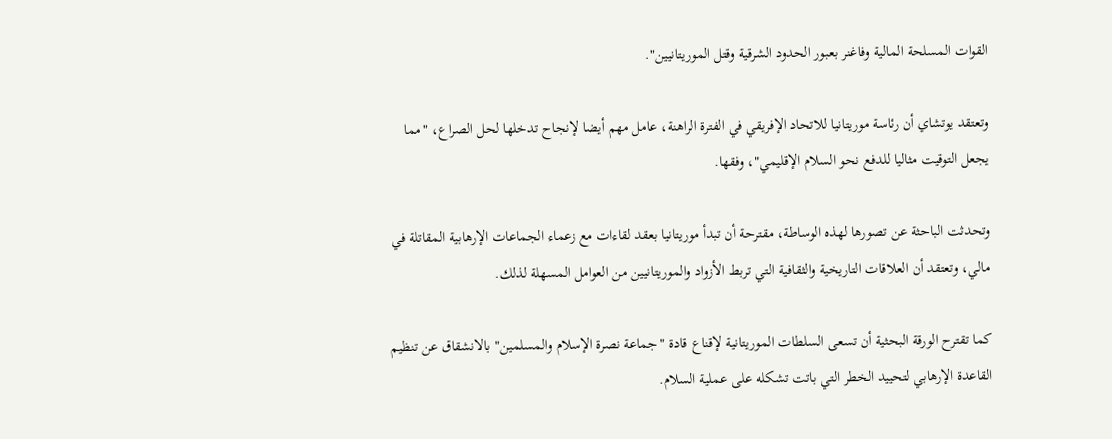القوات المسلحة المالية وفاغنر بعبور الحدود الشرقية وقتل الموريتانيين".

وتعتقد يوتشاي أن رئاسة موريتانيا للاتحاد الإفريقي في الفترة الراهنة، عامل مهم أيضا لإنجاح تدخلها لحل الصراع، "مما يجعل التوقيت مثاليا للدفع نحو السلام الإقليمي"، وفقها.

وتحدثت الباحثة عن تصورها لهذه الوساطة، مقترحة أن تبدأ موريتانيا بعقد لقاءات مع زعماء الجماعات الإرهابية المقاتلة في مالي، وتعتقد أن العلاقات التاريخية والثقافية التي تربط الأزواد والموريتانيين من العوامل المسهلة لذلك.

كما تقترح الورقة البحثية أن تسعى السلطات الموريتانية لإقناع قادة "جماعة نصرة الإسلام والمسلمين" بالانشقاق عن تنظيم القاعدة الإرهابي لتحييد الخطر التي باتت تشكله على عملية السلام.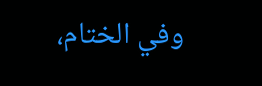وفي الختام،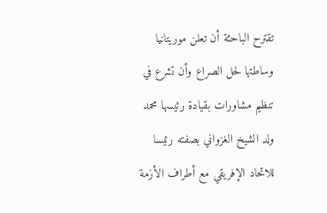تقترح الباحثة أن تعلن موريتانيا وساطتها لحل الصراع وأن تشرع في تنظيم مشاورات بقيادة رئيسها محمد ولد الشيخ الغزواني بصفته رئيسا للاتحاد الإفريقي مع أطراف الأزمة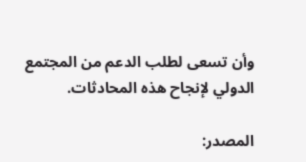وأن تسعى لطلب الدعم من المجتمع الدولي لإنجاح هذه المحادثات.

المصدر: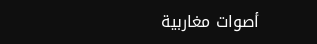أصوات مغاربية